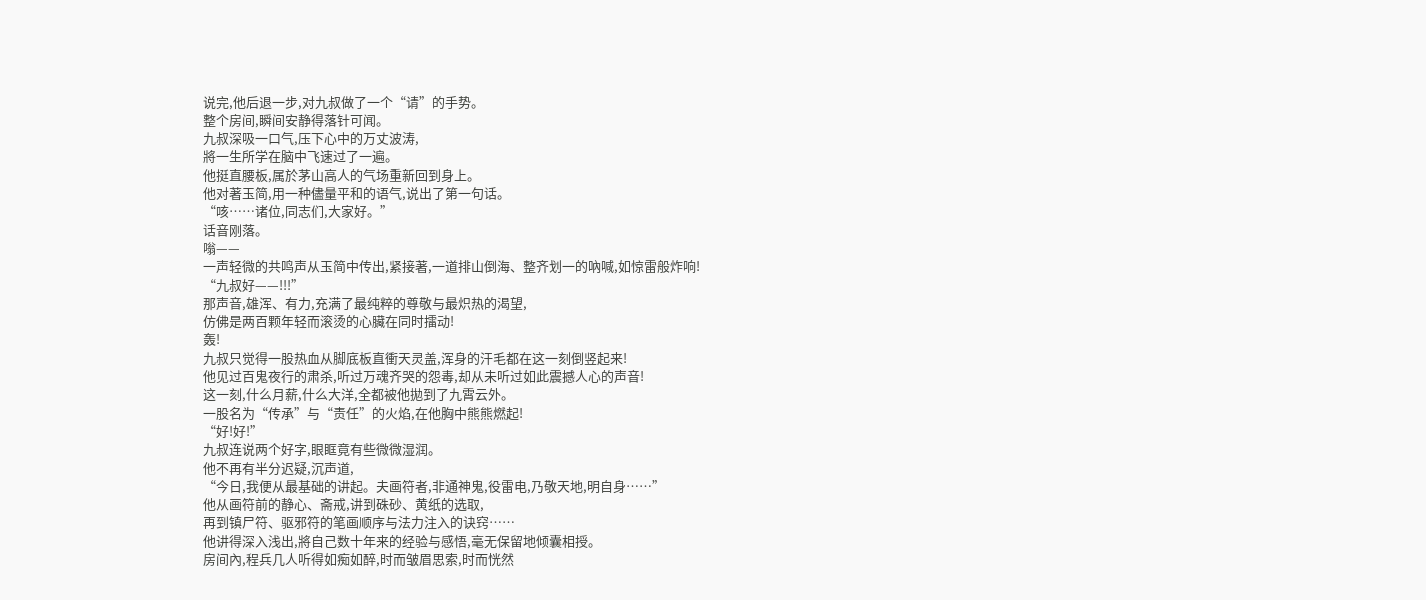说完,他后退一步,对九叔做了一个“请”的手势。
整个房间,瞬间安静得落针可闻。
九叔深吸一口气,压下心中的万丈波涛,
將一生所学在脑中飞速过了一遍。
他挺直腰板,属於茅山高人的气场重新回到身上。
他对著玉简,用一种儘量平和的语气,说出了第一句话。
“咳……诸位,同志们,大家好。”
话音刚落。
嗡——
一声轻微的共鸣声从玉简中传出,紧接著,一道排山倒海、整齐划一的吶喊,如惊雷般炸响!
“九叔好——!!!”
那声音,雄浑、有力,充满了最纯粹的尊敬与最炽热的渴望,
仿佛是两百颗年轻而滚烫的心臟在同时擂动!
轰!
九叔只觉得一股热血从脚底板直衝天灵盖,浑身的汗毛都在这一刻倒竖起来!
他见过百鬼夜行的肃杀,听过万魂齐哭的怨毒,却从未听过如此震撼人心的声音!
这一刻,什么月薪,什么大洋,全都被他拋到了九霄云外。
一股名为“传承”与“责任”的火焰,在他胸中熊熊燃起!
“好!好!”
九叔连说两个好字,眼眶竟有些微微湿润。
他不再有半分迟疑,沉声道,
“今日,我便从最基础的讲起。夫画符者,非通神鬼,役雷电,乃敬天地,明自身……”
他从画符前的静心、斋戒,讲到硃砂、黄纸的选取,
再到镇尸符、驱邪符的笔画顺序与法力注入的诀窍……
他讲得深入浅出,將自己数十年来的经验与感悟,毫无保留地倾囊相授。
房间內,程兵几人听得如痴如醉,时而皱眉思索,时而恍然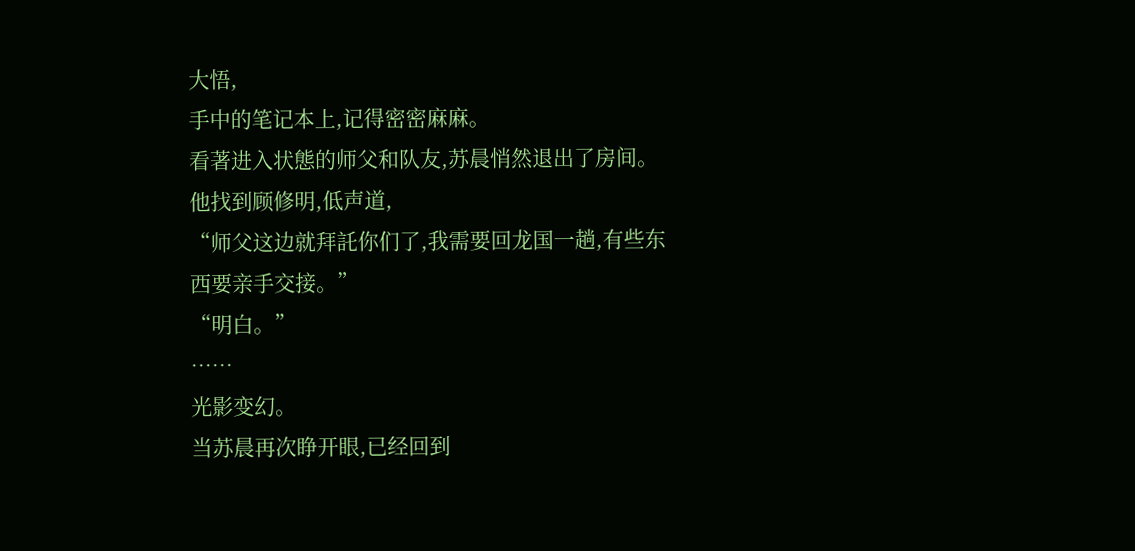大悟,
手中的笔记本上,记得密密麻麻。
看著进入状態的师父和队友,苏晨悄然退出了房间。
他找到顾修明,低声道,
“师父这边就拜託你们了,我需要回龙国一趟,有些东西要亲手交接。”
“明白。”
……
光影变幻。
当苏晨再次睁开眼,已经回到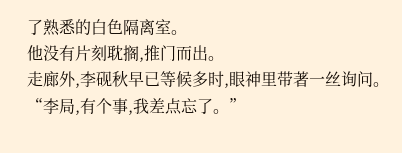了熟悉的白色隔离室。
他没有片刻耽搁,推门而出。
走廊外,李砚秋早已等候多时,眼神里带著一丝询问。
“李局,有个事,我差点忘了。”